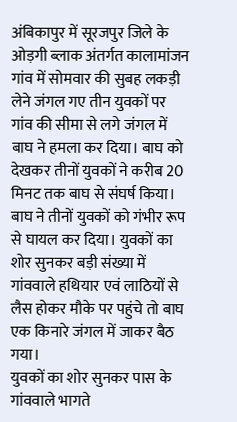अंबिकापुर में सूरजपुर जिले के ओड़गी ब्लाक अंतर्गत कालामांजन गांव में सोमवार की सुबह लकड़ी लेने जंगल गए तीन युवकों पर गांव की सीमा से लगे जंगल में बाघ ने हमला कर दिया। बाघ को देखकर तीनों युवकों ने करीब 20 मिनट तक बाघ से संघर्ष किया। बाघ ने तीनों युवकों को गंभीर रूप से घायल कर दिया। युवकों का शोर सुनकर बड़ी संख्या में गांववाले हथियार एवं लाठियों से लैस होकर मौके पर पहुंचे तो बाघ एक किनारे जंगल में जाकर बैठ गया।
युवकों का शोर सुनकर पास के गांववाले भागते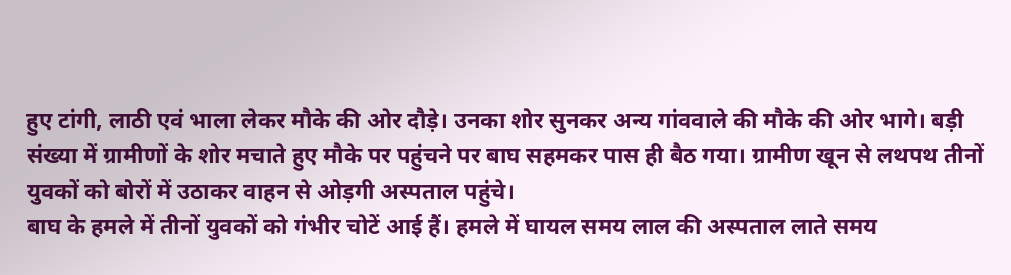हुए टांगी, लाठी एवं भाला लेकर मौके की ओर दौड़े। उनका शोर सुनकर अन्य गांववाले की मौके की ओर भागे। बड़ी संख्या में ग्रामीणों के शोर मचाते हुए मौके पर पहुंचने पर बाघ सहमकर पास ही बैठ गया। ग्रामीण खून से लथपथ तीनों युवकों को बोरों में उठाकर वाहन से ओड़गी अस्पताल पहुंचे।
बाघ के हमले में तीनों युवकों को गंभीर चोटें आई हैं। हमले में घायल समय लाल की अस्पताल लाते समय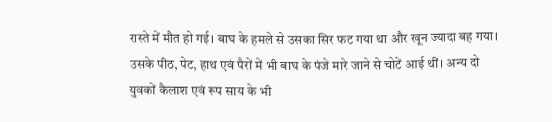रास्ते में मौत हो गई। बाघ के हमले से उसका सिर फट गया था और खून ज्यादा बह गया। उसके पीठ, पेट, हाथ एवं पैरों में भी बाघ के पंजे मारे जाने से चोटें आई थीं। अन्य दो युवकों कैलाश एवं रूप साय के भी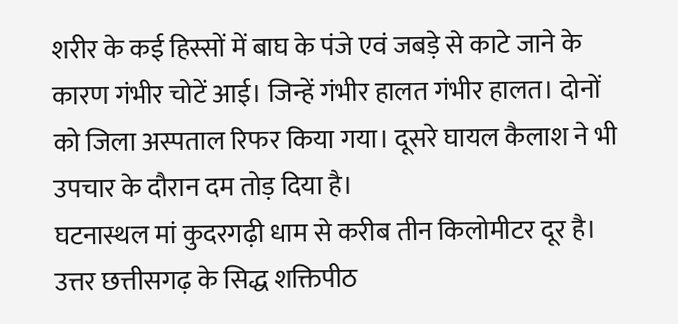शरीर के कई हिस्सों में बाघ के पंजे एवं जबड़े से काटे जाने के कारण गंभीर चोटें आई। जिन्हें गंभीर हालत गंभीर हालत। दोनों को जिला अस्पताल रिफर किया गया। दूसरे घायल कैलाश ने भी उपचार के दौरान दम तोड़ दिया है।
घटनास्थल मां कुदरगढ़ी धाम से करीब तीन किलोमीटर दूर है। उत्तर छत्तीसगढ़ के सिद्ध शक्तिपीठ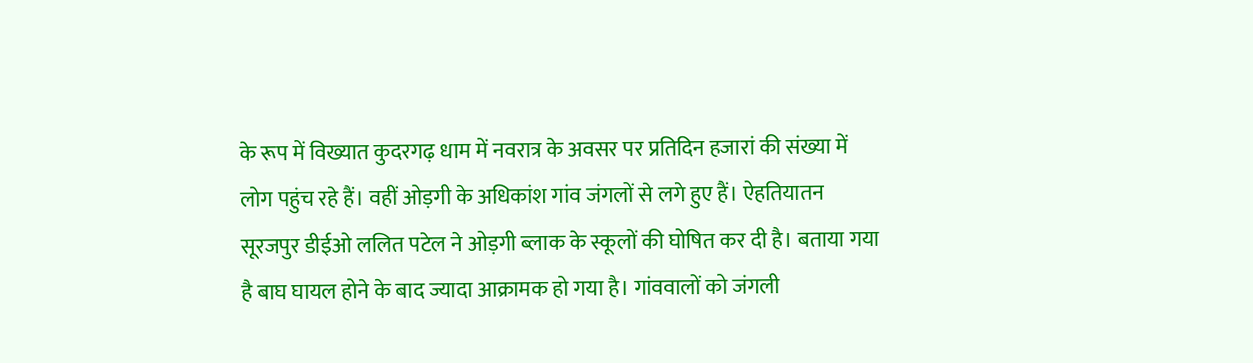के रूप में विख्यात कुदरगढ़ धाम में नवरात्र के अवसर पर प्रतिदिन हजारां की संख्या में लोग पहुंच रहे हैं। वहीं ओड़गी के अधिकांश गांव जंगलों से लगे हुए हैं। ऐहतियातन सूरजपुर डीईओ ललित पटेल ने ओड़गी ब्लाक के स्कूलों की घोषित कर दी है। बताया गया है बाघ घायल होने के बाद ज्यादा आक्रामक हो गया है। गांववालों को जंगली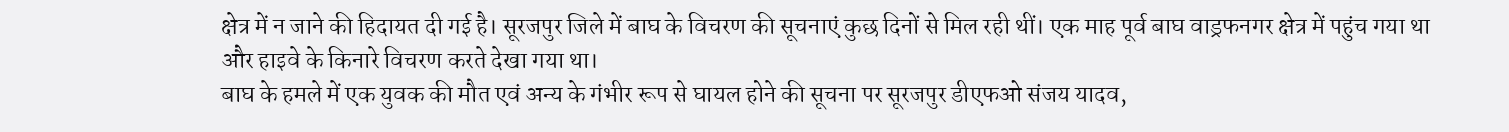क्षेत्र में न जाने की हिदायत दी गई है। सूरजपुर जिले में बाघ के विचरण की सूचनाएं कुछ दिनों से मिल रही थीं। एक माह पूर्व बाघ वाड्रफनगर क्षेत्र में पहुंच गया था और हाइवे के किनारे विचरण करते देखा गया था।
बाघ के हमले में एक युवक की मौत एवं अन्य के गंभीर रूप से घायल होने की सूचना पर सूरजपुर डीएफओ संजय यादव,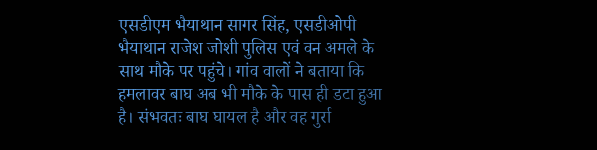एसडीएम भैयाथान सागर सिंह, एसडीओपी भैयाथान राजेश जोशी पुलिस एवं वन अमले के साथ मौके पर पहुंचे। गांव वालों ने बताया कि हमलावर बाघ अब भी मौके के पास ही डटा हुआ है। संभवतः बाघ घायल है और वह गुर्रा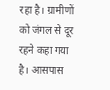रहा है। ग्रामीणों को जंगल से दूर रहने कहा गया है। आसपास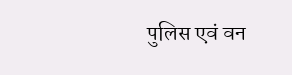पुलिस एवं वन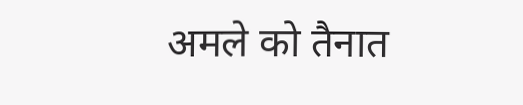अमले को तैनात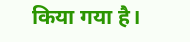किया गया है।